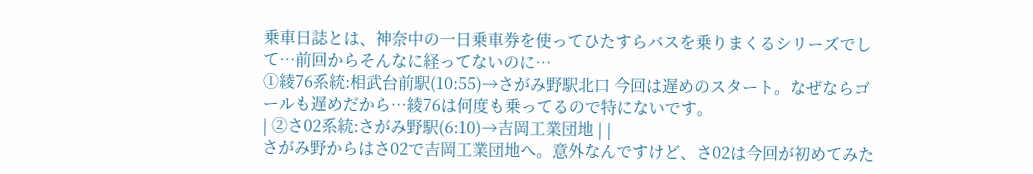乗車日誌とは、神奈中の一日乗車券を使ってひたすらバスを乗りまくるシリーズでして…前回からそんなに経ってないのに…
①綾76系統:相武台前駅(10:55)→さがみ野駅北口 今回は遅めのスタート。なぜならゴールも遅めだから…綾76は何度も乗ってるので特にないです。
| ②さ02系統:さがみ野駅(6:10)→吉岡工業団地 | |
さがみ野からはさ02で吉岡工業団地へ。意外なんですけど、さ02は今回が初めてみた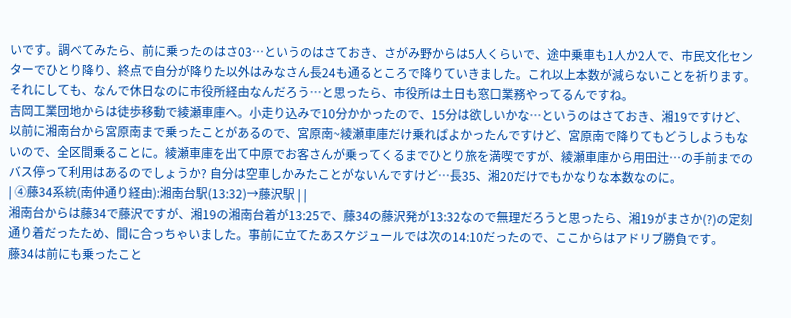いです。調べてみたら、前に乗ったのはさ03…というのはさておき、さがみ野からは5人くらいで、途中乗車も1人か2人で、市民文化センターでひとり降り、終点で自分が降りた以外はみなさん長24も通るところで降りていきました。これ以上本数が減らないことを祈ります。それにしても、なんで休日なのに市役所経由なんだろう…と思ったら、市役所は土日も窓口業務やってるんですね。
吉岡工業団地からは徒歩移動で綾瀬車庫へ。小走り込みで10分かかったので、15分は欲しいかな…というのはさておき、湘19ですけど、以前に湘南台から宮原南まで乗ったことがあるので、宮原南~綾瀬車庫だけ乗ればよかったんですけど、宮原南で降りてもどうしようもないので、全区間乗ることに。綾瀬車庫を出て中原でお客さんが乗ってくるまでひとり旅を満喫ですが、綾瀬車庫から用田辻…の手前までのバス停って利用はあるのでしょうか? 自分は空車しかみたことがないんですけど…長35、湘20だけでもかなりな本数なのに。
| ④藤34系統(南仲通り経由):湘南台駅(13:32)→藤沢駅 | |
湘南台からは藤34で藤沢ですが、湘19の湘南台着が13:25で、藤34の藤沢発が13:32なので無理だろうと思ったら、湘19がまさか(?)の定刻通り着だったため、間に合っちゃいました。事前に立てたあスケジュールでは次の14:10だったので、ここからはアドリブ勝負です。
藤34は前にも乗ったこと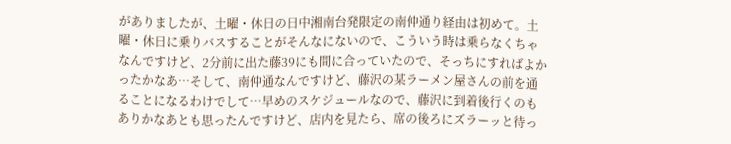がありましたが、土曜・休日の日中湘南台発限定の南仲通り経由は初めて。土曜・休日に乗りバスすることがそんなにないので、こういう時は乗らなくちゃなんですけど、2分前に出た藤39にも間に合っていたので、そっちにすればよかったかなあ…そして、南仲通なんですけど、藤沢の某ラーメン屋さんの前を通ることになるわけでして…早めのスケジュールなので、藤沢に到着後行くのもありかなあとも思ったんですけど、店内を見たら、席の後ろにズラーッと待っ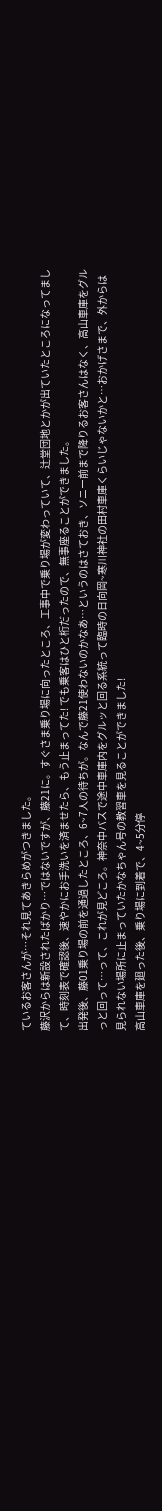ているお客さんが…それ見てあきらめがつきました。
藤沢からは新設されたばかり…ではないですが、藤21に。すぐさま乗り場に向ったところ、工事中で乗り場が変わっていて、辻堂団地とかが出ていたところになってまして、時刻表で確認後、速やかにお手洗いを済ませたら、もう止まってた! でも乗客はひと桁だったので、無事座ることができました。
出発後、藤01乗り場の前を通過したところ、6~7人の待ちが。なんで藤21使わないのかなあ…というのはさておき、ソニー前まで降りるお客さんはなく、高山車庫をグルっと回って…って、これが見どころ。神奈中バスで途中車庫内をグルッと回る系統って臨時の日向岡~寒川神社の田村車庫くらいじゃないかと…おかげさまで、外からは見られない場所に止まっていたかなちゃん号の教習車を見ることができました!
高山車庫を廻った後、乗り場に到着で、4~5分停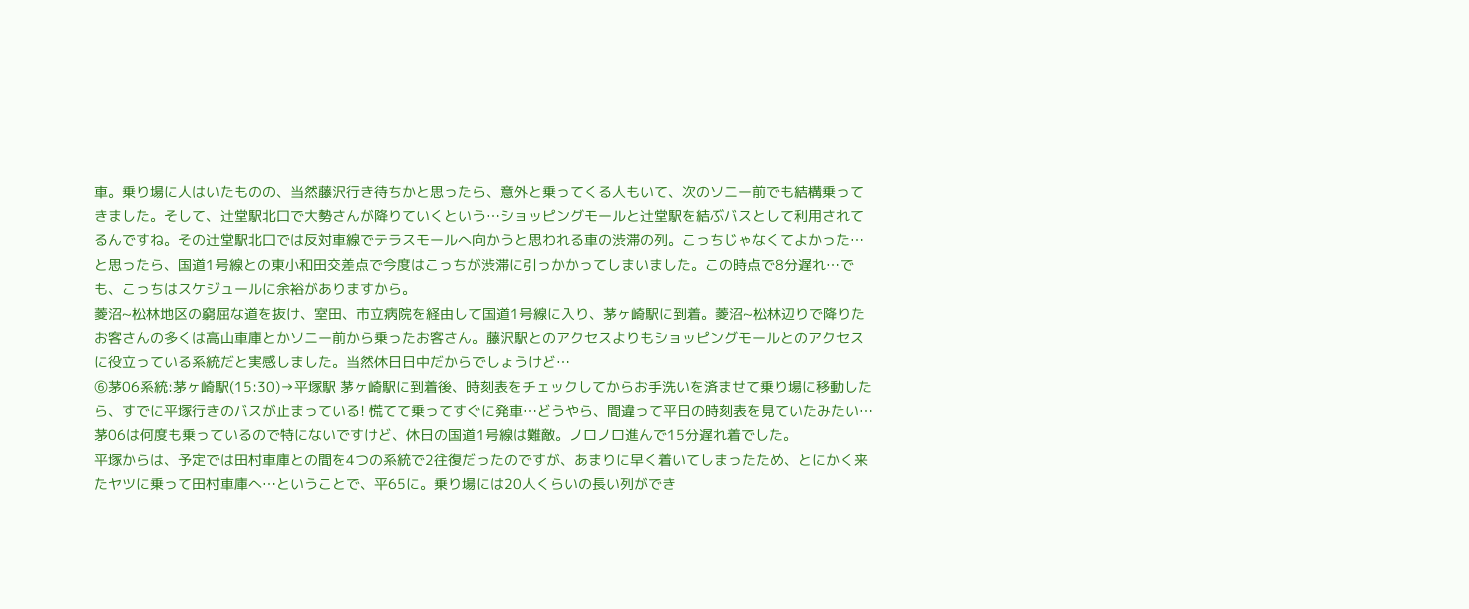車。乗り場に人はいたものの、当然藤沢行き待ちかと思ったら、意外と乗ってくる人もいて、次のソニー前でも結構乗ってきました。そして、辻堂駅北口で大勢さんが降りていくという…ショッピングモールと辻堂駅を結ぶバスとして利用されてるんですね。その辻堂駅北口では反対車線でテラスモールへ向かうと思われる車の渋滞の列。こっちじゃなくてよかった…と思ったら、国道1号線との東小和田交差点で今度はこっちが渋滞に引っかかってしまいました。この時点で8分遅れ…でも、こっちはスケジュールに余裕がありますから。
菱沼~松林地区の窮屈な道を抜け、室田、市立病院を経由して国道1号線に入り、茅ヶ崎駅に到着。菱沼~松林辺りで降りたお客さんの多くは高山車庫とかソニー前から乗ったお客さん。藤沢駅とのアクセスよりもショッピングモールとのアクセスに役立っている系統だと実感しました。当然休日日中だからでしょうけど…
⑥茅06系統:茅ヶ崎駅(15:30)→平塚駅 茅ヶ崎駅に到着後、時刻表をチェックしてからお手洗いを済ませて乗り場に移動したら、すでに平塚行きのバスが止まっている! 慌てて乗ってすぐに発車…どうやら、間違って平日の時刻表を見ていたみたい…
茅06は何度も乗っているので特にないですけど、休日の国道1号線は難敵。ノロノロ進んで15分遅れ着でした。
平塚からは、予定では田村車庫との間を4つの系統で2往復だったのですが、あまりに早く着いてしまったため、とにかく来たヤツに乗って田村車庫へ…ということで、平65に。乗り場には20人くらいの長い列ができ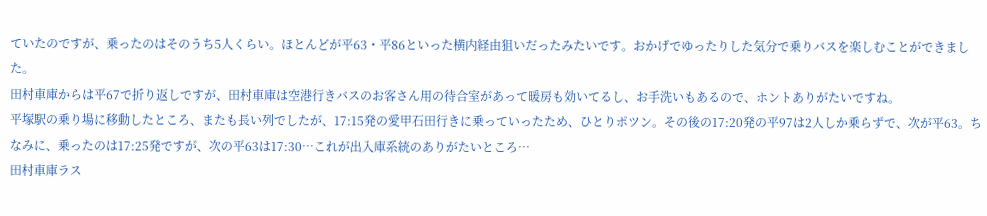ていたのですが、乗ったのはそのうち5人くらい。ほとんどが平63・平86といった横内経由狙いだったみたいです。おかげでゆったりした気分で乗りバスを楽しむことができました。
田村車庫からは平67で折り返しですが、田村車庫は空港行きバスのお客さん用の待合室があって暖房も効いてるし、お手洗いもあるので、ホントありがたいですね。
平塚駅の乗り場に移動したところ、またも長い列でしたが、17:15発の愛甲石田行きに乗っていったため、ひとりポツン。その後の17:20発の平97は2人しか乗らずで、次が平63。ちなみに、乗ったのは17:25発ですが、次の平63は17:30…これが出入庫系統のありがたいところ…
田村車庫ラス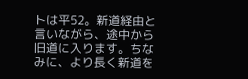トは平52。新道経由と言いながら、途中から旧道に入ります。ちなみに、より長く新道を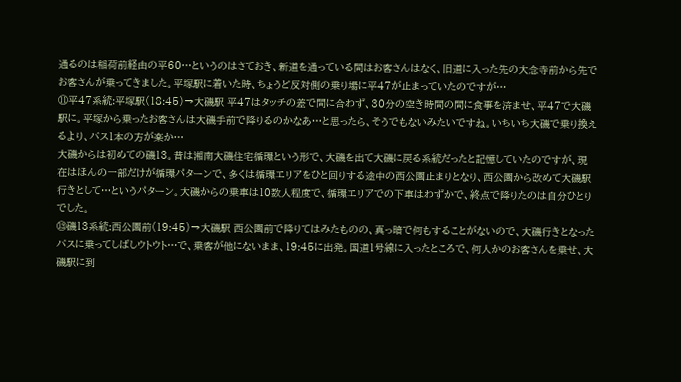通るのは稲荷前経由の平60…というのはさておき、新道を通っている間はお客さんはなく、旧道に入った先の大念寺前から先でお客さんが乗ってきました。平塚駅に着いた時、ちょうど反対側の乗り場に平47が止まっていたのですが…
⑪平47系統:平塚駅(18:45)→大磯駅 平47はタッチの差で間に合わず、30分の空き時間の間に食事を済ませ、平47で大磯駅に。平塚から乗ったお客さんは大磯手前で降りるのかなあ…と思ったら、そうでもないみたいですね。いちいち大磯で乗り換えるより、バス1本の方が楽か…
大磯からは初めての磯13。昔は湘南大磯住宅循環という形で、大磯を出て大磯に戻る系統だったと記憶していたのですが、現在はほんの一部だけが循環パターンで、多くは循環エリアをひと回りする途中の西公園止まりとなり、西公園から改めて大磯駅行きとして…というパターン。大磯からの乗車は10数人程度で、循環エリアでの下車はわずかで、終点で降りたのは自分ひとりでした。
⑬磯13系統:西公園前(19:45)→大磯駅 西公園前で降りてはみたものの、真っ暗で何もすることがないので、大磯行きとなったバスに乗ってしばしウトウト…で、乗客が他にないまま、19:45に出発。国道1号線に入ったところで、何人かのお客さんを乗せ、大磯駅に到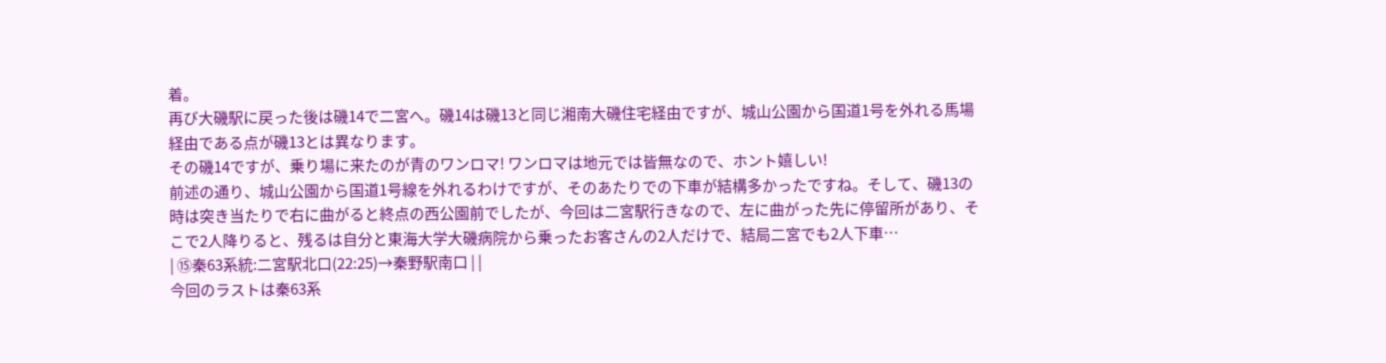着。
再び大磯駅に戻った後は磯14で二宮へ。磯14は磯13と同じ湘南大磯住宅経由ですが、城山公園から国道1号を外れる馬場経由である点が磯13とは異なります。
その磯14ですが、乗り場に来たのが青のワンロマ! ワンロマは地元では皆無なので、ホント嬉しい!
前述の通り、城山公園から国道1号線を外れるわけですが、そのあたりでの下車が結構多かったですね。そして、磯13の時は突き当たりで右に曲がると終点の西公園前でしたが、今回は二宮駅行きなので、左に曲がった先に停留所があり、そこで2人降りると、残るは自分と東海大学大磯病院から乗ったお客さんの2人だけで、結局二宮でも2人下車…
| ⑮秦63系統:二宮駅北口(22:25)→秦野駅南口 | |
今回のラストは秦63系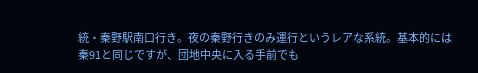統・秦野駅南口行き。夜の秦野行きのみ運行というレアな系統。基本的には秦91と同じですが、団地中央に入る手前でも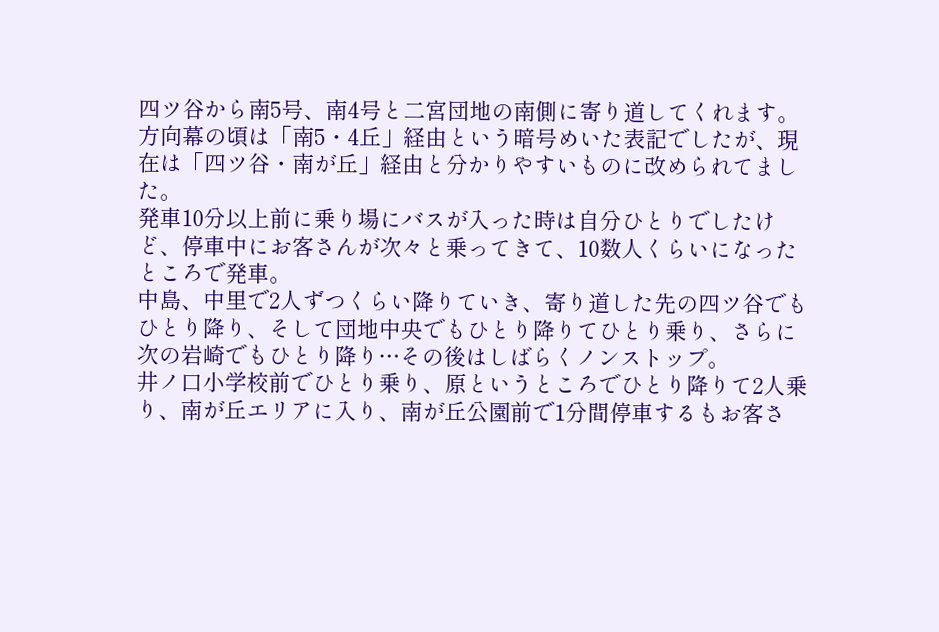四ツ谷から南5号、南4号と二宮団地の南側に寄り道してくれます。方向幕の頃は「南5・4丘」経由という暗号めいた表記でしたが、現在は「四ツ谷・南が丘」経由と分かりやすいものに改められてました。
発車10分以上前に乗り場にバスが入った時は自分ひとりでしたけど、停車中にお客さんが次々と乗ってきて、10数人くらいになったところで発車。
中島、中里で2人ずつくらい降りていき、寄り道した先の四ツ谷でもひとり降り、そして団地中央でもひとり降りてひとり乗り、さらに次の岩崎でもひとり降り…その後はしばらくノンストップ。
井ノ口小学校前でひとり乗り、原というところでひとり降りて2人乗り、南が丘エリアに入り、南が丘公園前で1分間停車するもお客さ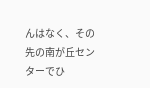んはなく、その先の南が丘センターでひ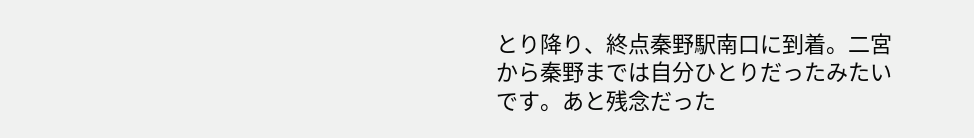とり降り、終点秦野駅南口に到着。二宮から秦野までは自分ひとりだったみたいです。あと残念だった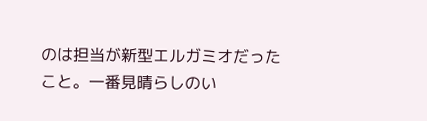のは担当が新型エルガミオだったこと。一番見晴らしのい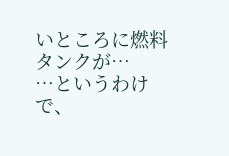いところに燃料タンクが…
…というわけで、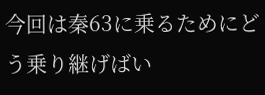今回は秦63に乗るためにどう乗り継げばい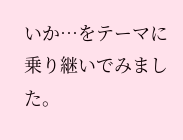いか…をテーマに乗り継いでみました。